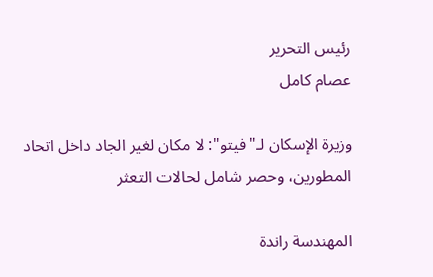رئيس التحرير
عصام كامل

وزيرة الإسكان لـ"فيتو": لا مكان لغير الجاد داخل اتحاد المطورين، وحصر شامل لحالات التعثر

المهندسة راندة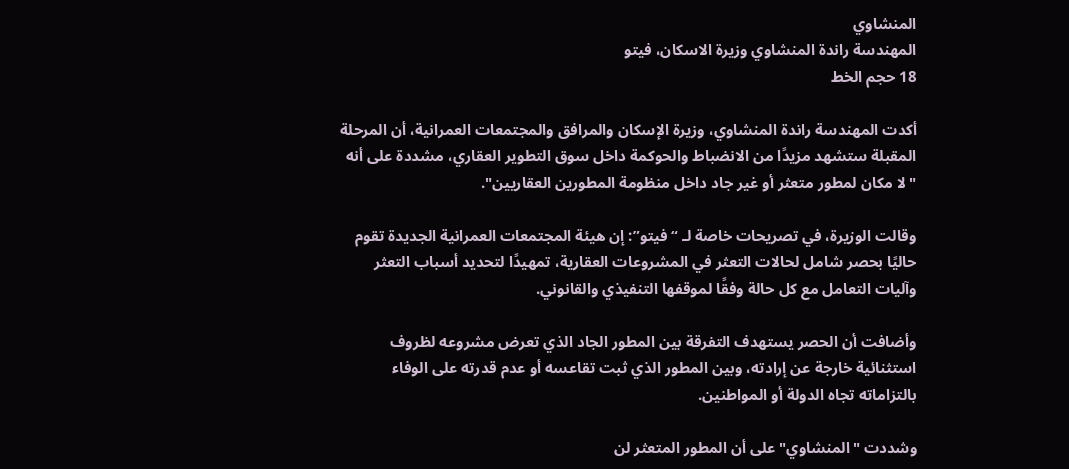المنشاوي
المهندسة راندة المنشاوي وزيرة الاسكان، فيتو
18 حجم الخط

أكدت المهندسة راندة المنشاوي، وزيرة الإسكان والمرافق والمجتمعات العمرانية، أن المرحلة المقبلة ستشهد مزيدًا من الانضباط والحوكمة داخل سوق التطوير العقاري، مشددة على أنه "لا مكان لمطور متعثر أو غير جاد داخل منظومة المطورين العقاريين".

وقالت الوزيرة، في تصريحات خاصة لـ “فيتو”: إن هيئة المجتمعات العمرانية الجديدة تقوم حاليًا بحصر شامل لحالات التعثر في المشروعات العقارية، تمهيدًا لتحديد أسباب التعثر وآليات التعامل مع كل حالة وفقًا لموقفها التنفيذي والقانوني.

وأضافت أن الحصر يستهدف التفرقة بين المطور الجاد الذي تعرض مشروعه لظروف استثنائية خارجة عن إرادته، وبين المطور الذي ثبت تقاعسه أو عدم قدرته على الوفاء بالتزاماته تجاه الدولة أو المواطنين.

وشددت "المنشاوي" على أن المطور المتعثر لن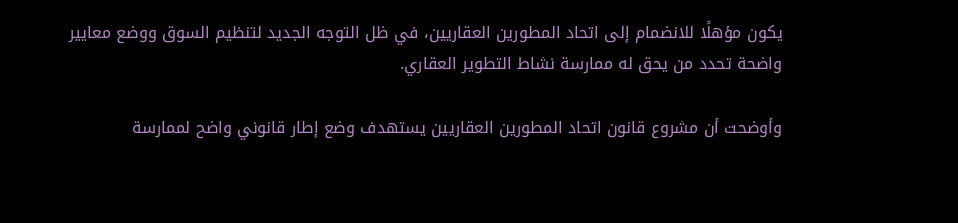يكون مؤهلًا للانضمام إلى اتحاد المطورين العقاريين، في ظل التوجه الجديد لتنظيم السوق ووضع معايير واضحة تحدد من يحق له ممارسة نشاط التطوير العقاري.

وأوضحت أن مشروع قانون اتحاد المطورين العقاريين يستهدف وضع إطار قانوني واضح لممارسة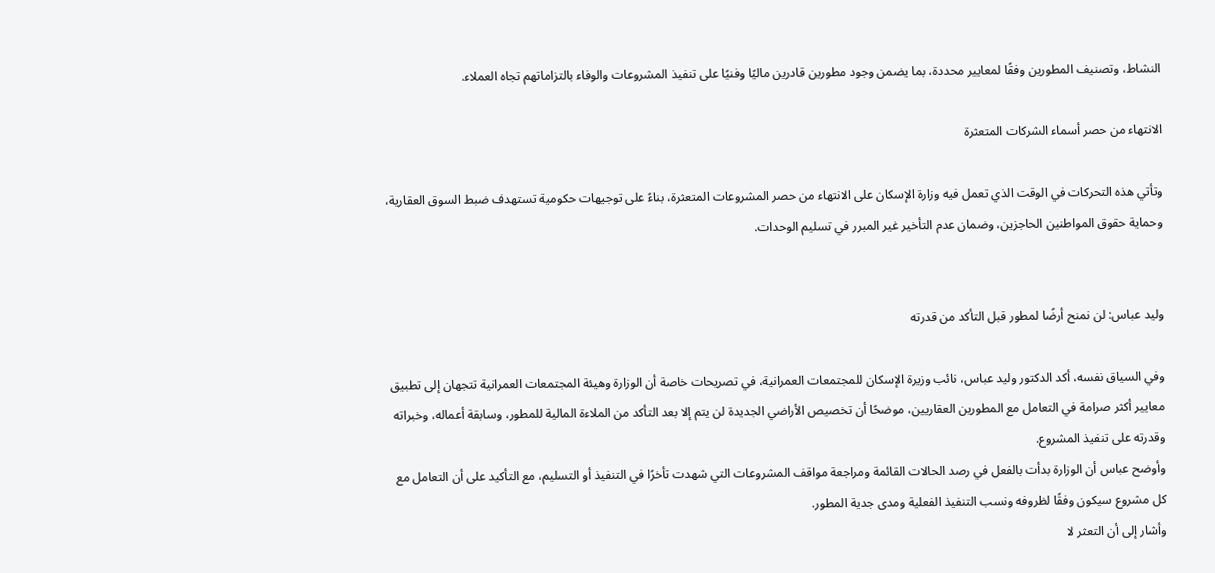النشاط، وتصنيف المطورين وفقًا لمعايير محددة، بما يضمن وجود مطورين قادرين ماليًا وفنيًا على تنفيذ المشروعات والوفاء بالتزاماتهم تجاه العملاء.

الانتهاء من حصر أسماء الشركات المتعثرة

وتأتي هذه التحركات في الوقت الذي تعمل فيه وزارة الإسكان على الانتهاء من حصر المشروعات المتعثرة، بناءً على توجيهات حكومية تستهدف ضبط السوق العقارية، وحماية حقوق المواطنين الحاجزين، وضمان عدم التأخير غير المبرر في تسليم الوحدات.


وليد عباس: لن نمنح أرضًا لمطور قبل التأكد من قدرته

وفي السياق نفسه، أكد الدكتور وليد عباس، نائب وزيرة الإسكان للمجتمعات العمرانية، في تصريحات خاصة أن الوزارة وهيئة المجتمعات العمرانية تتجهان إلى تطبيق معايير أكثر صرامة في التعامل مع المطورين العقاريين، موضحًا أن تخصيص الأراضي الجديدة لن يتم إلا بعد التأكد من الملاءة المالية للمطور، وسابقة أعماله، وخبراته وقدرته على تنفيذ المشروع.
وأوضح عباس أن الوزارة بدأت بالفعل في رصد الحالات القائمة ومراجعة مواقف المشروعات التي شهدت تأخرًا في التنفيذ أو التسليم، مع التأكيد على أن التعامل مع كل مشروع سيكون وفقًا لظروفه ونسب التنفيذ الفعلية ومدى جدية المطور.
وأشار إلى أن التعثر لا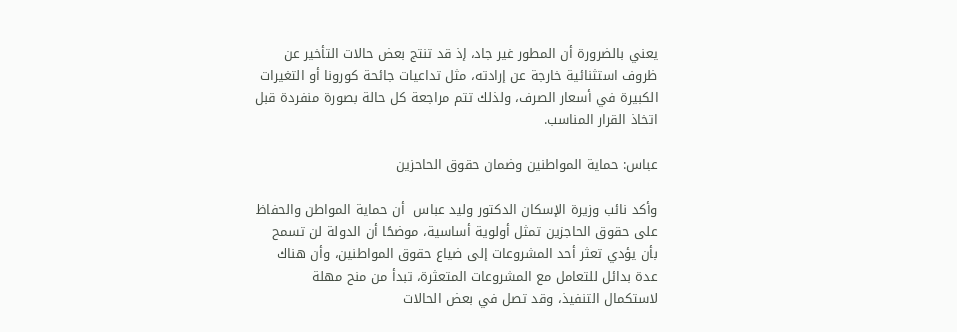يعني بالضرورة أن المطور غير جاد، إذ قد تنتج بعض حالات التأخير عن ظروف استثنائية خارجة عن إرادته، مثل تداعيات جائحة كورونا أو التغيرات الكبيرة في أسعار الصرف، ولذلك تتم مراجعة كل حالة بصورة منفردة قبل اتخاذ القرار المناسب.

عباس: حماية المواطنين وضمان حقوق الحاحزين

وأكد نائب وزيرة الإسكان الدكتور وليد عباس  أن حماية المواطن والحفاظ على حقوق الحاجزين تمثل أولوية أساسية، موضحًا أن الدولة لن تسمح بأن يؤدي تعثر أحد المشروعات إلى ضياع حقوق المواطنين، وأن هناك عدة بدائل للتعامل مع المشروعات المتعثرة، تبدأ من منح مهلة لاستكمال التنفيذ، وقد تصل في بعض الحالات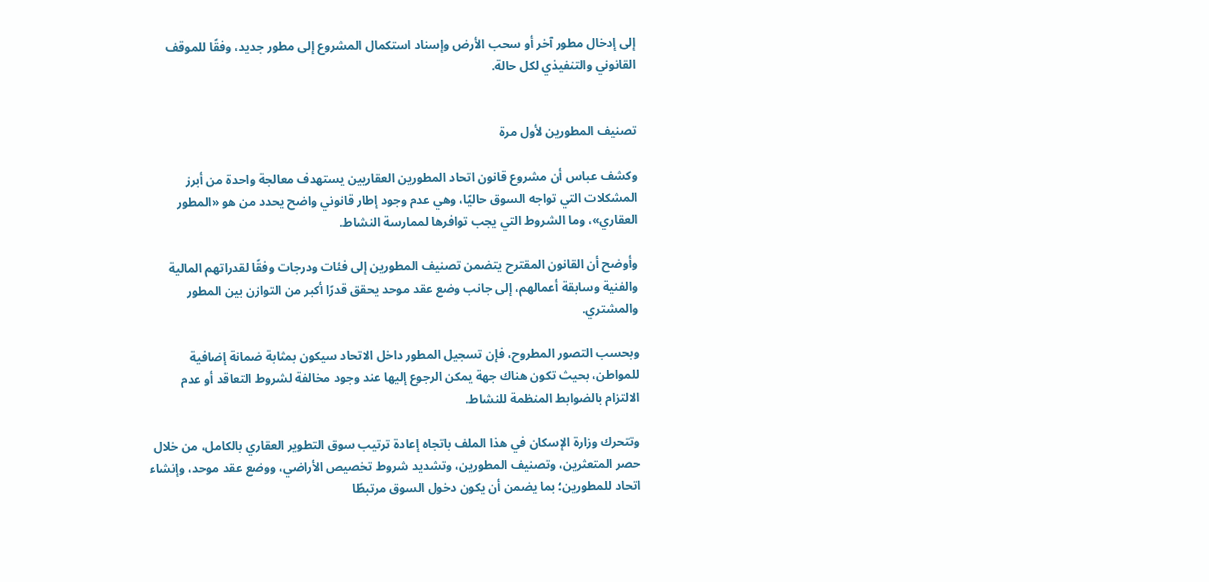إلى إدخال مطور آخر أو سحب الأرض وإسناد استكمال المشروع إلى مطور جديد، وفقًا للموقف القانوني والتنفيذي لكل حالة.


تصنيف المطورين لأول مرة

وكشف عباس أن مشروع قانون اتحاد المطورين العقاريين يستهدف معالجة واحدة من أبرز المشكلات التي تواجه السوق حاليًا، وهي عدم وجود إطار قانوني واضح يحدد من هو «المطور العقاري»، وما الشروط التي يجب توافرها لممارسة النشاط.

وأوضح أن القانون المقترح يتضمن تصنيف المطورين إلى فئات ودرجات وفقًا لقدراتهم المالية والفنية وسابقة أعمالهم، إلى جانب وضع عقد موحد يحقق قدرًا أكبر من التوازن بين المطور والمشتري.

وبحسب التصور المطروح، فإن تسجيل المطور داخل الاتحاد سيكون بمثابة ضمانة إضافية للمواطن، بحيث تكون هناك جهة يمكن الرجوع إليها عند وجود مخالفة لشروط التعاقد أو عدم الالتزام بالضوابط المنظمة للنشاط.

وتتحرك وزارة الإسكان في هذا الملف باتجاه إعادة ترتيب سوق التطوير العقاري بالكامل، من خلال حصر المتعثرين، وتصنيف المطورين، وتشديد شروط تخصيص الأراضي، ووضع عقد موحد، وإنشاء اتحاد للمطورين؛ بما يضمن أن يكون دخول السوق مرتبطًا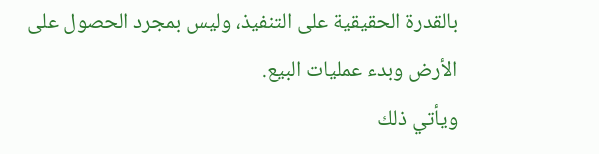بالقدرة الحقيقية على التنفيذ، وليس بمجرد الحصول على الأرض وبدء عمليات البيع.
ويأتي ذلك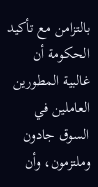بالتزامن مع تأكيد الحكومة أن غالبية المطورين العاملين في السوق جادون وملتزمون، وأن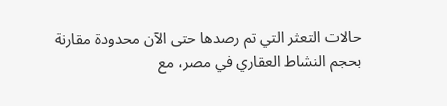حالات التعثر التي تم رصدها حتى الآن محدودة مقارنة بحجم النشاط العقاري في مصر، مع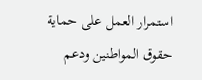استمرار العمل على حماية حقوق المواطنين ودعم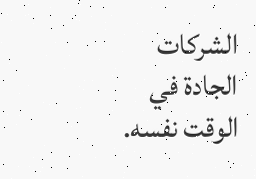الشركات الجادة في الوقت نفسه.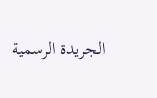الجريدة الرسمية